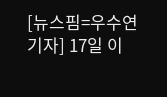[뉴스핌=우수연 기자] 17일 이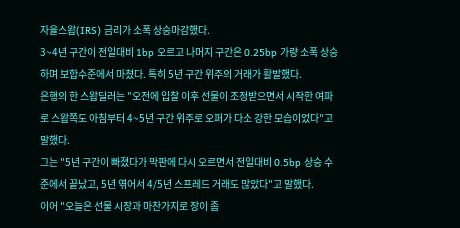자율스왑(IRS) 금리가 소폭 상승마감했다.
3~4년 구간이 전일대비 1bp 오르고 나머지 구간은 0.25bp 가량 소폭 상승하며 보합수준에서 마쳤다. 특히 5년 구간 위주의 거래가 활발했다.
은행의 한 스왑딜러는 "오전에 입찰 이후 선물이 조정받으면서 시작한 여파로 스왑쪽도 아침부터 4~5년 구간 위주로 오퍼가 다소 강한 모습이었다"고 말했다.
그는 "5년 구간이 빠졌다가 막판에 다시 오르면서 전일대비 0.5bp 상승 수준에서 끝났고, 5년 엮어서 4/5년 스프레드 거래도 많았다"고 말했다.
이어 "오늘은 선물 시장과 마찬가지로 장이 좀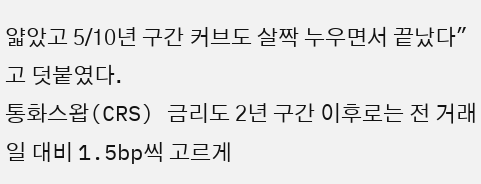얇았고 5/10년 구간 커브도 살짝 누우면서 끝났다"고 덧붙였다.
통화스왑(CRS) 금리도 2년 구간 이후로는 전 거래일 대비 1.5bp씩 고르게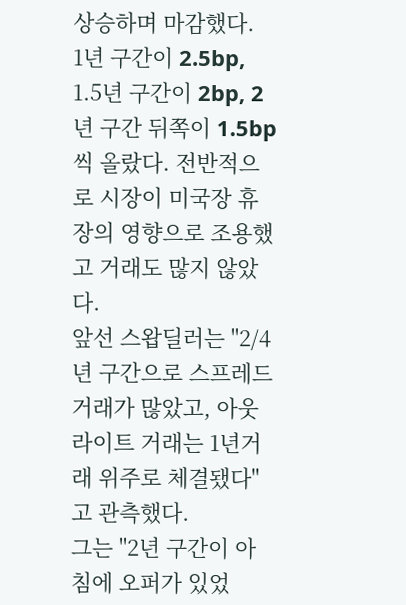상승하며 마감했다.
1년 구간이 2.5bp, 1.5년 구간이 2bp, 2년 구간 뒤쪽이 1.5bp씩 올랐다. 전반적으로 시장이 미국장 휴장의 영향으로 조용했고 거래도 많지 않았다.
앞선 스왑딜러는 "2/4년 구간으로 스프레드 거래가 많았고, 아웃라이트 거래는 1년거래 위주로 체결됐다"고 관측했다.
그는 "2년 구간이 아침에 오퍼가 있었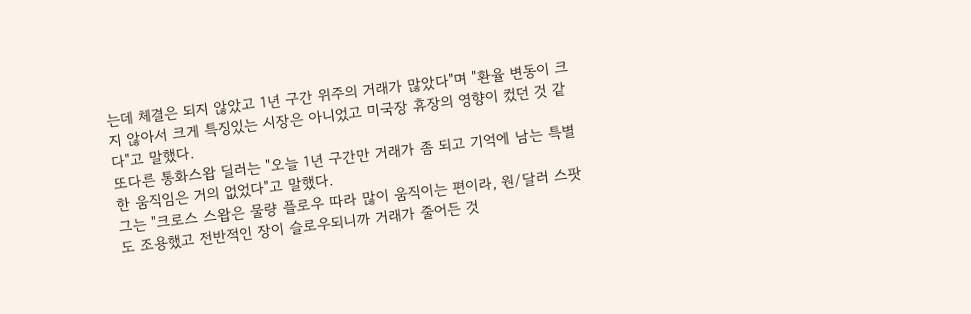는데 체결은 되지 않았고 1년 구간 위주의 거래가 많았다"며 "환율 변동이 크지 않아서 크게 특징있는 시장은 아니었고 미국장 휴장의 영향이 컸던 것 같다"고 말했다.
또다른 통화스왑 딜러는 "오늘 1년 구간만 거래가 좀 되고 기억에 남는 특별한 움직임은 거의 없었다"고 말했다.
그는 "크로스 스왑은 물량 플로우 따라 많이 움직이는 편이라, 원/달러 스팟도 조용했고 전반적인 장이 슬로우되니까 거래가 줄어든 것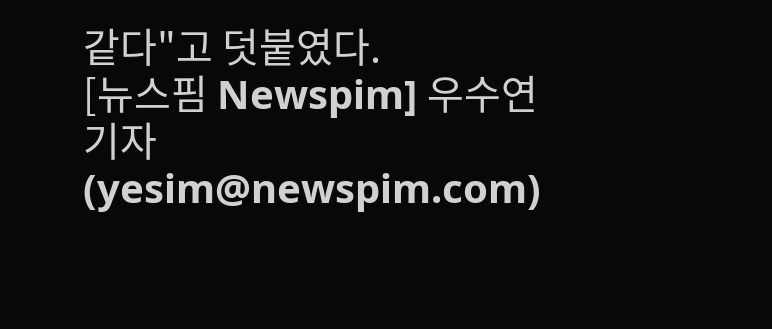같다"고 덧붙였다.
[뉴스핌 Newspim] 우수연 기자 (yesim@newspim.com)